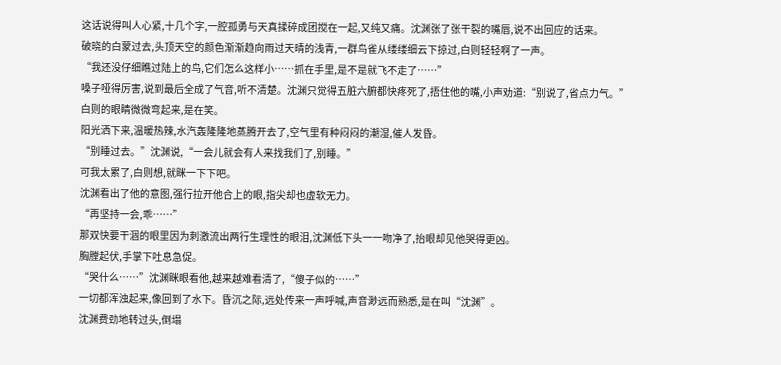这话说得叫人心紧,十几个字,一腔孤勇与天真揉碎成团搅在一起,又纯又痛。沈渊张了张干裂的嘴唇,说不出回应的话来。
破晓的白蒙过去,头顶天空的颜色渐渐趋向雨过天晴的浅青,一群鸟雀从缕缕细云下掠过,白则轻轻啊了一声。
“我还没仔细瞧过陆上的鸟,它们怎么这样小……抓在手里,是不是就飞不走了……”
嗓子哑得厉害,说到最后全成了气音,听不清楚。沈渊只觉得五脏六腑都快疼死了,捂住他的嘴,小声劝道:“别说了,省点力气。”
白则的眼睛微微弯起来,是在笑。
阳光洒下来,温暖热辣,水汽轰隆隆地蒸腾开去了,空气里有种闷闷的潮湿,催人发昏。
“别睡过去。”沈渊说,“一会儿就会有人来找我们了,别睡。”
可我太累了,白则想,就眯一下下吧。
沈渊看出了他的意图,强行拉开他合上的眼,指尖却也虚软无力。
“再坚持一会,乖……”
那双快要干涸的眼里因为刺激流出两行生理性的眼泪,沈渊低下头一一吻净了,抬眼却见他哭得更凶。
胸膛起伏,手掌下吐息急促。
“哭什么……”沈渊眯眼看他,越来越难看清了,“傻子似的……”
一切都浑浊起来,像回到了水下。昏沉之际,远处传来一声呼喊,声音渺远而熟悉,是在叫“沈渊”。
沈渊费劲地转过头,倒塌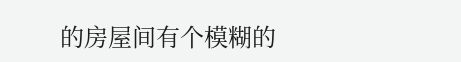的房屋间有个模糊的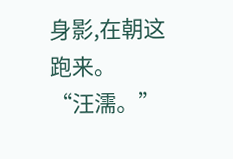身影,在朝这跑来。
“汪濡。”